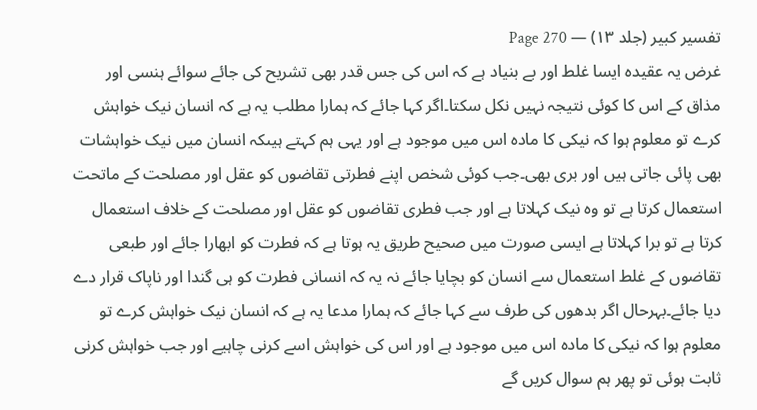تفسیر کبیر (جلد ۱۳) — Page 270
غرض یہ عقیدہ ایسا غلط اور بے بنیاد ہے کہ اس کی جس قدر بھی تشریح کی جائے سوائے ہنسی اور مذاق کے اس کا کوئی نتیجہ نہیں نکل سکتا۔اگر کہا جائے کہ ہمارا مطلب یہ ہے کہ انسان نیک خواہش کرے تو معلوم ہوا کہ نیکی کا مادہ اس میں موجود ہے اور یہی ہم کہتے ہیںکہ انسان میں نیک خواہشات بھی پائی جاتی ہیں اور بری بھی۔جب کوئی شخص اپنے فطرتی تقاضوں کو عقل اور مصلحت کے ماتحت استعمال کرتا ہے تو وہ نیک کہلاتا ہے اور جب فطری تقاضوں کو عقل اور مصلحت کے خلاف استعمال کرتا ہے تو برا کہلاتا ہے ایسی صورت میں صحیح طریق یہ ہوتا ہے کہ فطرت کو ابھارا جائے اور طبعی تقاضوں کے غلط استعمال سے انسان کو بچایا جائے نہ یہ کہ انسانی فطرت کو ہی گندا اور ناپاک قرار دے دیا جائے۔بہرحال اگر بدھوں کی طرف سے کہا جائے کہ ہمارا مدعا یہ ہے کہ انسان نیک خواہش کرے تو معلوم ہوا کہ نیکی کا مادہ اس میں موجود ہے اور اس کی خواہش اسے کرنی چاہیے اور جب خواہش کرنی ثابت ہوئی تو پھر ہم سوال کریں گے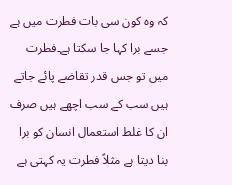کہ وہ کون سی بات فطرت میں ہے جسے برا کہا جا سکتا ہے۔فطرت میں تو جس قدر تقاضے پائے جاتے ہیں سب کے سب اچھے ہیں صرف ان کا غلط استعمال انسان کو برا بنا دیتا ہے مثلاً فطرت یہ کہتی ہے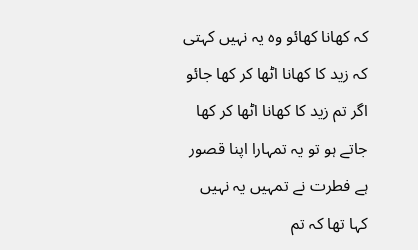کہ کھانا کھائو وہ یہ نہیں کہتی کہ زید کا کھانا اٹھا کر کھا جائو اگر تم زید کا کھانا اٹھا کر کھا جاتے ہو تو یہ تمہارا اپنا قصور ہے فطرت نے تمہیں یہ نہیں کہا تھا کہ تم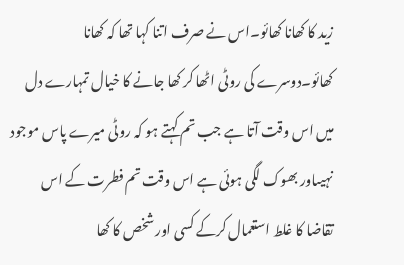زید کا کھانا کھائو۔اس نے صرف اتنا کہا تھا کہ کھانا کھائو۔دوسرے کی روٹی اٹھا کر کھا جانے کا خیال تمہارے دل میں اس وقت آتا ہے جب تم کہتے ہو کہ روٹی میرے پاس موجود نہیںاور بھوک لگی ہوئی ہے اس وقت تم فطرت کے اس تقاضا کا غلط استعمال کرکے کسی اور شخص کا کھا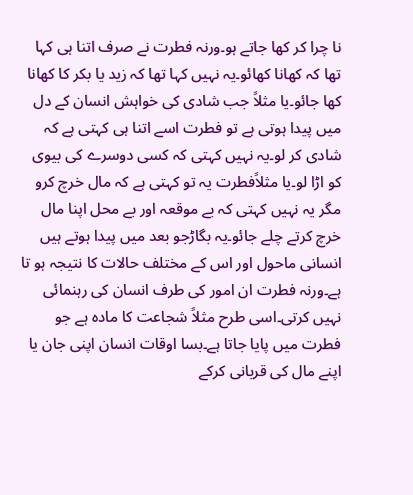نا چرا کر کھا جاتے ہو۔ورنہ فطرت نے صرف اتنا ہی کہا تھا کہ کھانا کھائو۔یہ نہیں کہا تھا کہ زید یا بکر کا کھانا کھا جائو۔یا مثلاً جب شادی کی خواہش انسان کے دل میں پیدا ہوتی ہے تو فطرت اسے اتنا ہی کہتی ہے کہ شادی کر لو۔یہ نہیں کہتی کہ کسی دوسرے کی بیوی کو اڑا لو۔یا مثلاًفطرت یہ تو کہتی ہے کہ مال خرچ کرو مگر یہ نہیں کہتی کہ بے موقعہ اور بے محل اپنا مال خرچ کرتے چلے جائو۔یہ بگاڑجو بعد میں پیدا ہوتے ہیں انسانی ماحول اور اس کے مختلف حالات کا نتیجہ ہو تا ہے۔ورنہ فطرت ان امور کی طرف انسان کی رہنمائی نہیں کرتی۔اسی طرح مثلاً شجاعت کا مادہ ہے جو فطرت میں پایا جاتا ہے۔بسا اوقات انسان اپنی جان یا اپنے مال کی قربانی کرکے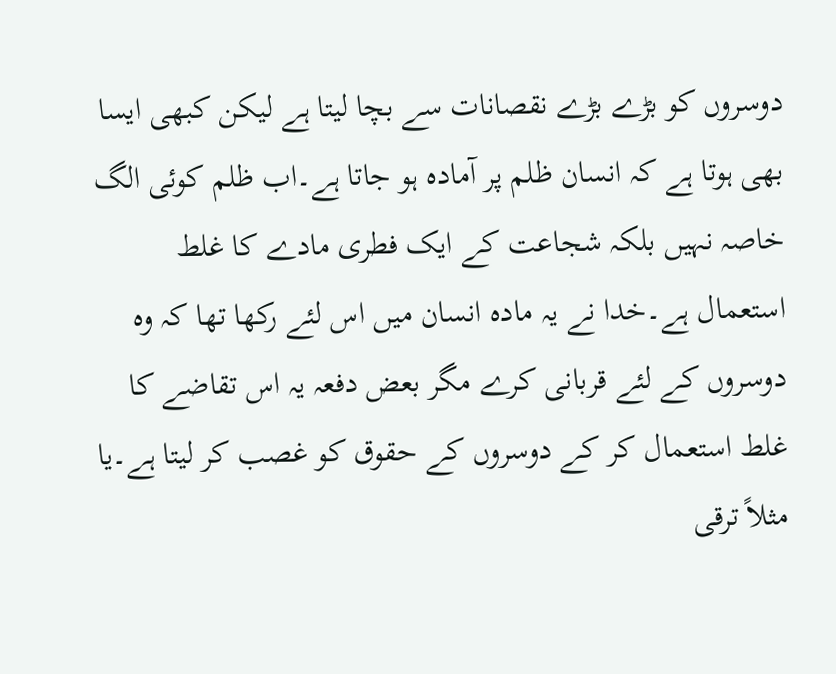دوسروں کو بڑے بڑے نقصانات سے بچا لیتا ہے لیکن کبھی ایسا بھی ہوتا ہے کہ انسان ظلم پر آمادہ ہو جاتا ہے۔اب ظلم کوئی الگ خاصہ نہیں بلکہ شجاعت کے ایک فطری مادے کا غلط استعمال ہے۔خدا نے یہ مادہ انسان میں اس لئے رکھا تھا کہ وہ دوسروں کے لئے قربانی کرے مگر بعض دفعہ یہ اس تقاضے کا غلط استعمال کر کے دوسروں کے حقوق کو غصب کر لیتا ہے۔یا مثلاً ترقی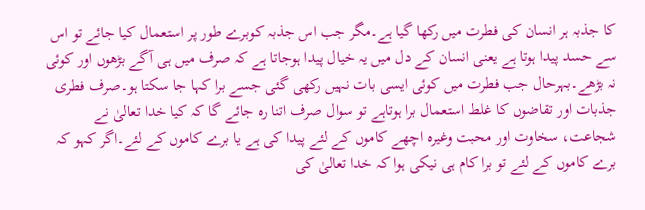کا جذبہ ہر انسان کی فطرت میں رکھا گیا ہے۔مگر جب اس جذبہ کوبرے طور پر استعمال کیا جائے تو اس سے حسد پیدا ہوتا ہے یعنی انسان کے دل میں یہ خیال پیدا ہوجاتا ہے کہ صرف میں ہی آگے بڑھوں اور کوئی نہ بڑھے۔بہرحال جب فطرت میں کوئی ایسی بات نہیں رکھی گئی جسے برا کہا جا سکتا ہو۔صرف فطری جذبات اور تقاضوں کا غلط استعمال برا ہوتاہے تو سوال صرف اتنا رہ جائے گا کہ کیا خدا تعالیٰ نے شجاعت، سخاوت اور محبت وغیرہ اچھے کاموں کے لئے پیدا کی ہے یا برے کاموں کے لئے۔اگر کہو کہ برے کاموں کے لئے تو برا کام ہی نیکی ہوا کہ خدا تعالیٰ کی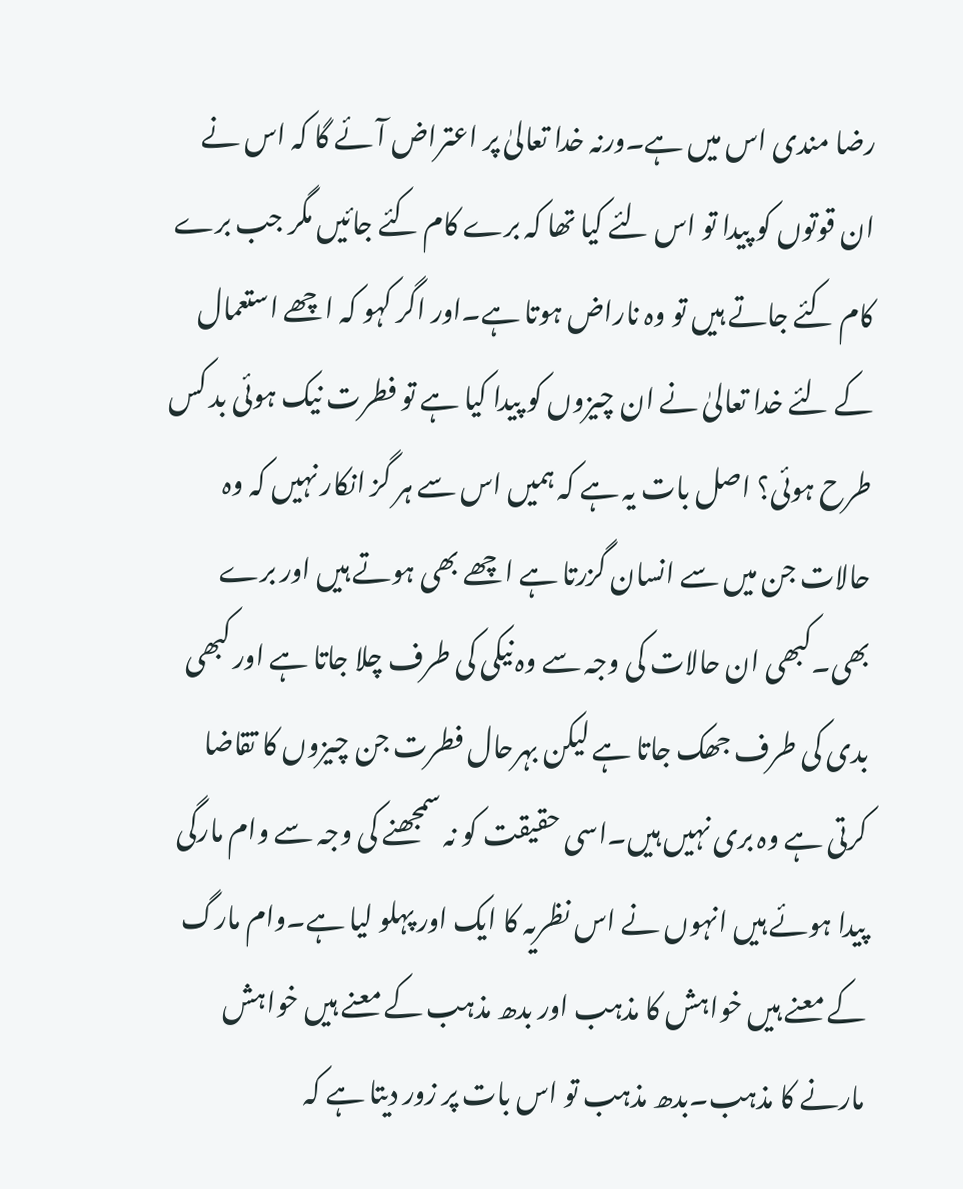رضا مندی اس میں ہے۔ورنہ خدا تعالیٰ پر اعتراض آئے گا کہ اس نے ان قوتوں کو پیدا تو اس لئے کیا تھا کہ برے کام کئے جائیں مگر جب برے کام کئے جاتے ہیں تو وہ ناراض ہوتا ہے۔اور اگر کہو کہ اچھے استعمال کے لئے خدا تعالیٰ نے ان چیزوں کو پیدا کیا ہے تو فطرت نیک ہوئی بد کس طرح ہوئی؟ اصل بات یہ ہے کہ ہمیں اس سے ہر گز انکار نہیں کہ وہ حالات جن میں سے انسان گزرتا ہے اچھے بھی ہوتے ہیں اور برے بھی۔کبھی ان حالات کی وجہ سے وہ نیکی کی طرف چلا جاتا ہے اور کبھی بدی کی طرف جھک جاتا ہے لیکن بہرحال فطرت جن چیزوں کا تقاضا کرتی ہے وہ بری نہیں ہیں۔اسی حقیقت کو نہ سمجھنے کی وجہ سے وام مارگی پیدا ہوئے ہیں انہوں نے اس نظریہ کا ایک اور پہلو لیا ہے۔وام مارگ کے معنے ہیں خواہش کا مذہب اور بدھ مذہب کے معنے ہیں خواہش مارنے کا مذہب۔بدھ مذہب تو اس بات پر زور دیتا ہے کہ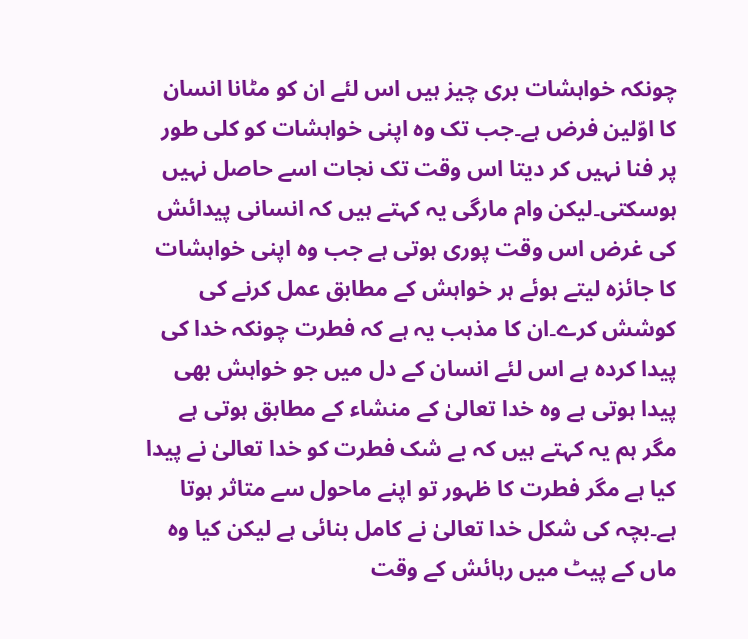چونکہ خواہشات بری چیز ہیں اس لئے ان کو مٹانا انسان کا اوّلین فرض ہے۔جب تک وہ اپنی خواہشات کو کلی طور پر فنا نہیں کر دیتا اس وقت تک نجات اسے حاصل نہیں ہوسکتی۔لیکن وام مارگی یہ کہتے ہیں کہ انسانی پیدائش کی غرض اس وقت پوری ہوتی ہے جب وہ اپنی خواہشات کا جائزہ لیتے ہوئے ہر خواہش کے مطابق عمل کرنے کی کوشش کرے۔ان کا مذہب یہ ہے کہ فطرت چونکہ خدا کی پیدا کردہ ہے اس لئے انسان کے دل میں جو خواہش بھی پیدا ہوتی ہے وہ خدا تعالیٰ کے منشاء کے مطابق ہوتی ہے مگر ہم یہ کہتے ہیں کہ بے شک فطرت کو خدا تعالیٰ نے پیدا کیا ہے مگر فطرت کا ظہور تو اپنے ماحول سے متاثر ہوتا ہے۔بچہ کی شکل خدا تعالیٰ نے کامل بنائی ہے لیکن کیا وہ ماں کے پیٹ میں رہائش کے وقت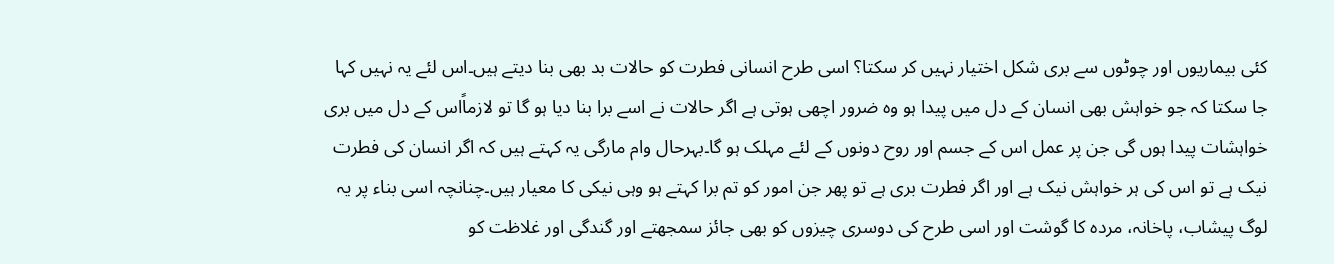کئی بیماریوں اور چوٹوں سے بری شکل اختیار نہیں کر سکتا؟ اسی طرح انسانی فطرت کو حالات بد بھی بنا دیتے ہیں۔اس لئے یہ نہیں کہا جا سکتا کہ جو خواہش بھی انسان کے دل میں پیدا ہو وہ ضرور اچھی ہوتی ہے اگر حالات نے اسے برا بنا دیا ہو گا تو لازماًاس کے دل میں بری خواہشات پیدا ہوں گی جن پر عمل اس کے جسم اور روح دونوں کے لئے مہلک ہو گا۔بہرحال وام مارگی یہ کہتے ہیں کہ اگر انسان کی فطرت نیک ہے تو اس کی ہر خواہش نیک ہے اور اگر فطرت بری ہے تو پھر جن امور کو تم برا کہتے ہو وہی نیکی کا معیار ہیں۔چنانچہ اسی بناء پر یہ لوگ پیشاب، پاخانہ، مردہ کا گوشت اور اسی طرح کی دوسری چیزوں کو بھی جائز سمجھتے اور گندگی اور غلاظت کو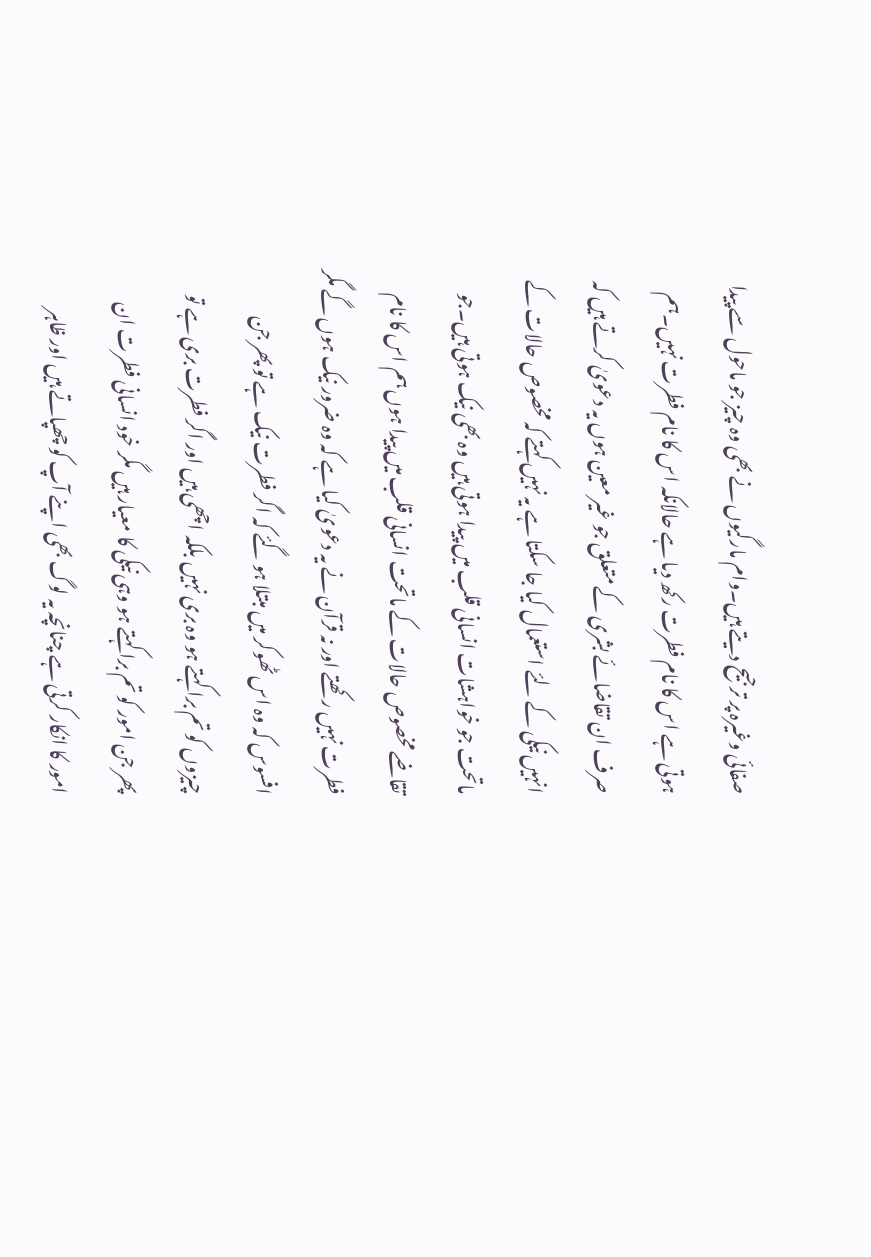صفائی وغیرہ پر ترجیح دیتے ہیں۔وام مارگیوں نے بھی وہ چیز جو ماحول سے پیدا ہوتی ہے اس کا نام فطرت رکھ دیا ہے حالانکہ اس کا نام فطرت نہیں۔ہم صرف ان تقاضائے بشری کے متعلق جو غیر معین ہوں یہ دعویٰ کرتے ہیں کہ انہیں نیکی کے لئے استعمال کیا جا سکتا ہے یہ نہیں کہتے کہ مخصوص حالات کے ماتحت جو خواہشات انسانی قلب میں پیدا ہوتی ہیں وہ بھی نیک ہوتی ہیں۔جو تقاضے مخصوص حالات کے ماتحت انسانی قلب میں پیدا ہوں ہم اس کا نام فطرت نہیں رکھتے اور نہ قرآن نے یہ دعویٰ کیا ہے کہ وہ ضرور نیک ہوں گے مگر افسوس کہ وہ اس ٹھوکر میں مبتلا ہو گئے کہ اگر فطرت نیک ہے تو پھر جن چیزوں کو تم برا کہتے ہو وہ بری نہیں بلکہ اچھی ہیں اور اگر فطرت بری ہے تو پھر جن امور کو تم برا کہتے ہو وہی نیکی کا معیار ہیں مگر خود انسانی فطرت ان امور کا انکار کرتی ہے چنانچہ یہ لوگ بھی اپنے آپ کو چھپاتے ہیں اور ظاہر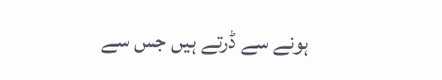ہونے سے ڈرتے ہیں جس سے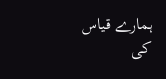ہمارے قیاس کی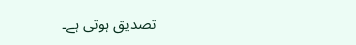تصدیق ہوتی ہے۔